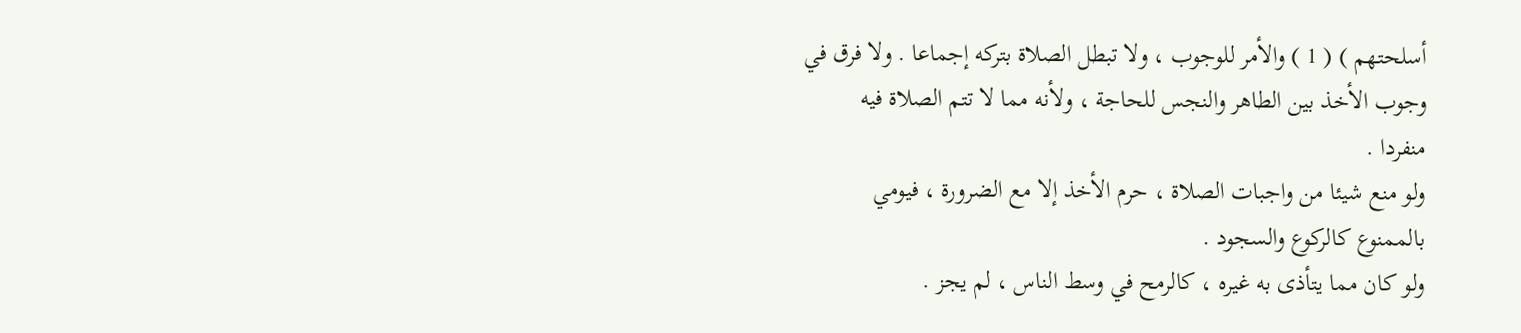أسلحتهم ) ( 1 ) والأمر للوجوب ، ولا تبطل الصلاة بتركه إجماعا . ولا فرق في
وجوب الأخذ بين الطاهر والنجس للحاجة ، ولأنه مما لا تتم الصلاة فيه
منفردا .
ولو منع شيئا من واجبات الصلاة ، حرم الأخذ إلا مع الضرورة ، فيومي
بالممنوع كالركوع والسجود .
ولو كان مما يتأذى به غيره ، كالرمح في وسط الناس ، لم يجز .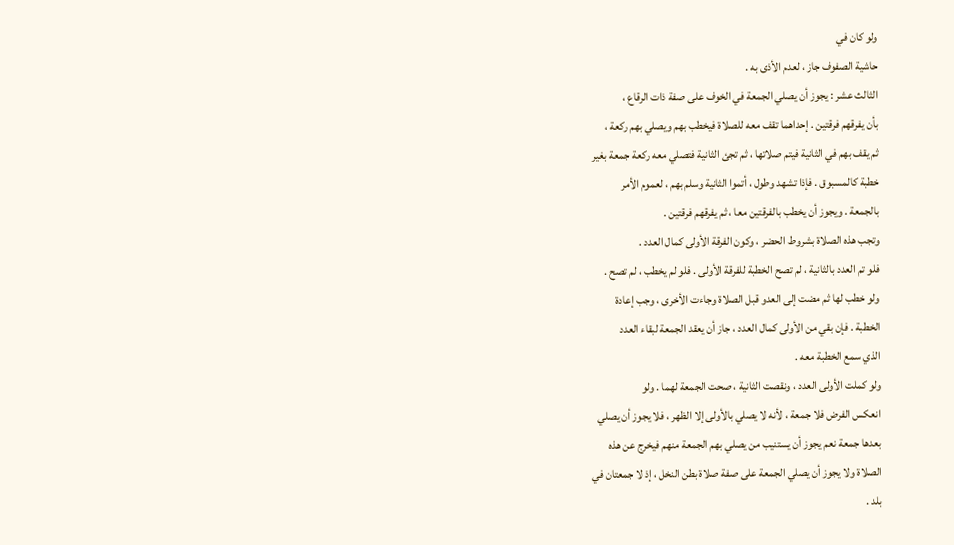ولو كان في
حاشية الصفوف جاز ، لعدم الأذى به .
الثالث عشر : يجوز أن يصلي الجمعة في الخوف على صفة ذات الرقاع ،
بأن يفرقهم فرقتين . إحداهما تقف معه للصلاة فيخطب بهم ويصلي بهم ركعة ،
ثم يقف بهم في الثانية فيتم صلاتها ، ثم تجئ الثانية فتصلي معه ركعة جمعة بغير
خطبة كالمسبوق . فإذا تشهد وطول ، أتموا الثانية وسلم بهم ، لعموم الأمر
بالجمعة . ويجوز أن يخطب بالفرقتين معا ، ثم يفرقهم فرقتين .
وتجب هذه الصلاة بشروط الحضر ، وكون الفرقة الأولى كمال العدد .
فلو تم العدد بالثانية ، لم تصح الخطبة للفرقة الأولى . فلو لم يخطب ، لم تصح .
ولو خطب لها ثم مضت إلى العدو قبل الصلاة وجاءت الأخرى ، وجب إعادة
الخطبة . فإن بقي من الأولى كمال العدد ، جاز أن يعقد الجمعة لبقاء العدد
الذي سمع الخطبة معه .
ولو كملت الأولى العدد ، ونقصت الثانية ، صحت الجمعة لهما . ولو
انعكس الفرض فلا جمعة ، لأنه لا يصلي بالأولى إلا الظهر ، فلا يجوز أن يصلي
بعدها جمعة نعم يجوز أن يستنيب من يصلي بهم الجمعة منهم فيخرج عن هذه
الصلاة ولا يجوز أن يصلي الجمعة على صفة صلاة بطن النخل ، إذ لا جمعتان في
بلد .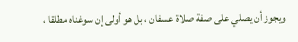ويجوز أن يصلي على صفة صلاة عسفان ، بل هو أولى إن سوغناه مطلقا ،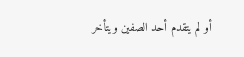أو لم يتقدم أحد الصفين ويتأخر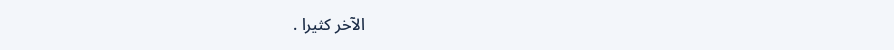الآخر كثيرا .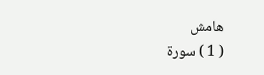هامش
( 1 ) سورة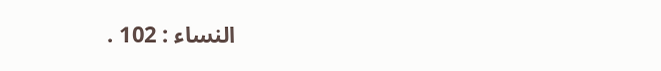النساء : 102 .